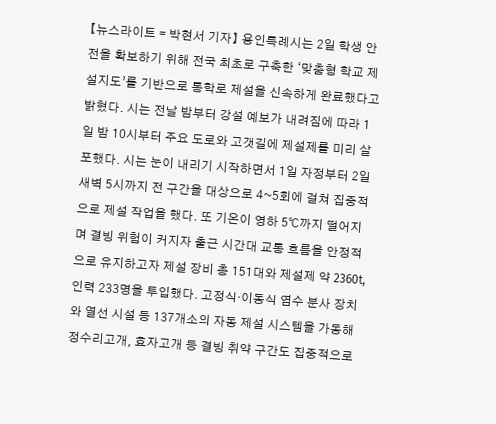【뉴스라이트 = 박현서 기자】 용인특례시는 2일 학생 안전을 확보하기 위해 전국 최초로 구축한 ‘맞춤형 학교 제설지도’를 기반으로 통학로 제설을 신속하게 완료했다고 밝혔다. 시는 전날 밤부터 강설 예보가 내려짐에 따라 1일 밤 10시부터 주요 도로와 고갯길에 제설제를 미리 살포했다. 시는 눈이 내리기 시작하면서 1일 자정부터 2일 새벽 5시까지 전 구간을 대상으로 4~5회에 걸쳐 집중적으로 제설 작업을 했다. 또 기온이 영하 5℃까지 떨어지며 결빙 위험이 커지자 출근 시간대 교통 흐름을 안정적으로 유지하고자 제설 장비 총 151대와 제설제 약 2360t, 인력 233명을 투입했다. 고정식·이동식 염수 분사 장치와 열선 시설 등 137개소의 자동 제설 시스템을 가동해 정수리고개, 효자고개 등 결빙 취약 구간도 집중적으로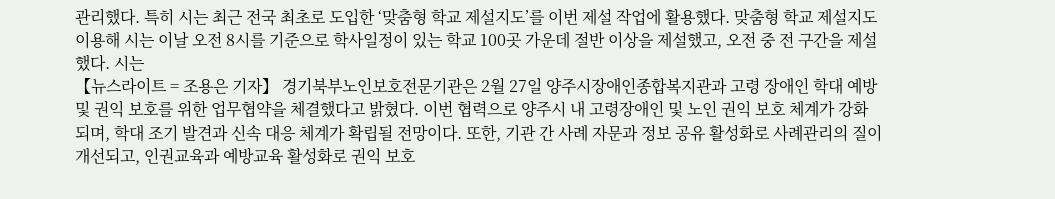관리했다. 특히 시는 최근 전국 최초로 도입한 ‘맞춤형 학교 제설지도’를 이번 제설 작업에 활용했다. 맞춤형 학교 제설지도 이용해 시는 이날 오전 8시를 기준으로 학사일정이 있는 학교 100곳 가운데 절반 이상을 제설했고, 오전 중 전 구간을 제설했다. 시는
【뉴스라이트 = 조용은 기자】 경기북부노인보호전문기관은 2월 27일 양주시장애인종합복지관과 고령 장애인 학대 예방 및 권익 보호를 위한 업무협약을 체결했다고 밝혔다. 이번 협력으로 양주시 내 고령장애인 및 노인 권익 보호 체계가 강화되며, 학대 조기 발견과 신속 대응 체계가 확립될 전망이다. 또한, 기관 간 사례 자문과 정보 공유 활성화로 사례관리의 질이 개선되고, 인권교육과 예방교육 활성화로 권익 보호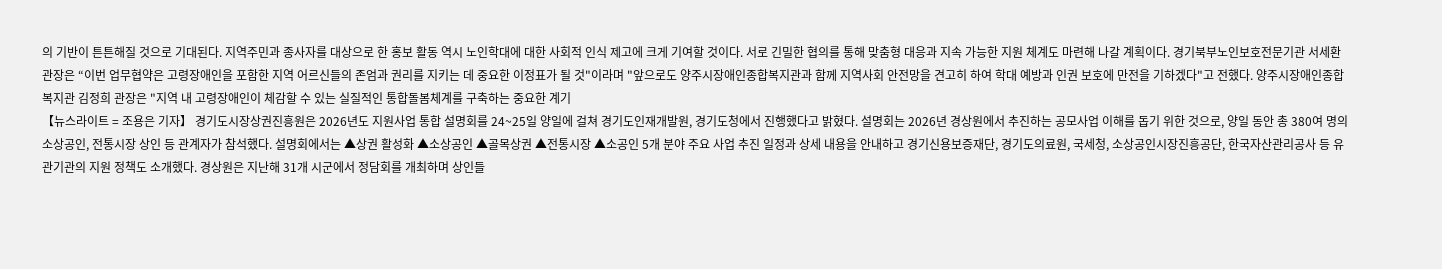의 기반이 튼튼해질 것으로 기대된다. 지역주민과 종사자를 대상으로 한 홍보 활동 역시 노인학대에 대한 사회적 인식 제고에 크게 기여할 것이다. 서로 긴밀한 협의를 통해 맞춤형 대응과 지속 가능한 지원 체계도 마련해 나갈 계획이다. 경기북부노인보호전문기관 서세환 관장은 “이번 업무협약은 고령장애인을 포함한 지역 어르신들의 존엄과 권리를 지키는 데 중요한 이정표가 될 것"이라며 "앞으로도 양주시장애인종합복지관과 함께 지역사회 안전망을 견고히 하여 학대 예방과 인권 보호에 만전을 기하겠다"고 전했다. 양주시장애인종합복지관 김정희 관장은 "지역 내 고령장애인이 체감할 수 있는 실질적인 통합돌봄체계를 구축하는 중요한 계기
【뉴스라이트 = 조용은 기자】 경기도시장상권진흥원은 2026년도 지원사업 통합 설명회를 24~25일 양일에 걸쳐 경기도인재개발원, 경기도청에서 진행했다고 밝혔다. 설명회는 2026년 경상원에서 추진하는 공모사업 이해를 돕기 위한 것으로, 양일 동안 총 380여 명의 소상공인, 전통시장 상인 등 관계자가 참석했다. 설명회에서는 ▲상권 활성화 ▲소상공인 ▲골목상권 ▲전통시장 ▲소공인 5개 분야 주요 사업 추진 일정과 상세 내용을 안내하고 경기신용보증재단, 경기도의료원, 국세청, 소상공인시장진흥공단, 한국자산관리공사 등 유관기관의 지원 정책도 소개했다. 경상원은 지난해 31개 시군에서 정담회를 개최하며 상인들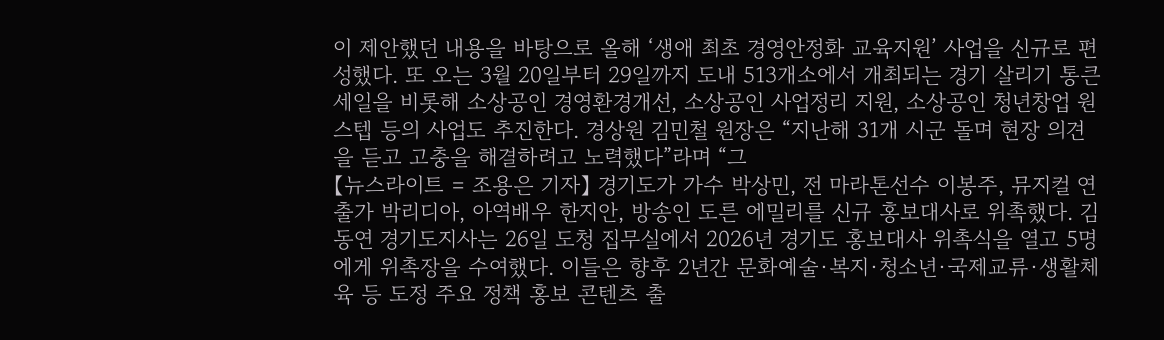이 제안했던 내용을 바탕으로 올해 ‘생애 최초 경영안정화 교육지원’ 사업을 신규로 편성했다. 또 오는 3월 20일부터 29일까지 도내 513개소에서 개최되는 경기 살리기 통큰 세일을 비롯해 소상공인 경영환경개선, 소상공인 사업정리 지원, 소상공인 청년창업 원스텝 등의 사업도 추진한다. 경상원 김민철 원장은 “지난해 31개 시군 돌며 현장 의견을 듣고 고충을 해결하려고 노력했다”라며 “그
【뉴스라이트 = 조용은 기자】 경기도가 가수 박상민, 전 마라톤선수 이봉주, 뮤지컬 연출가 박리디아, 아역배우 한지안, 방송인 도른 에밀리를 신규 홍보대사로 위촉했다. 김동연 경기도지사는 26일 도청 집무실에서 2026년 경기도 홍보대사 위촉식을 열고 5명에게 위촉장을 수여했다. 이들은 향후 2년간 문화예술·복지·청소년·국제교류·생활체육 등 도정 주요 정책 홍보 콘텐츠 출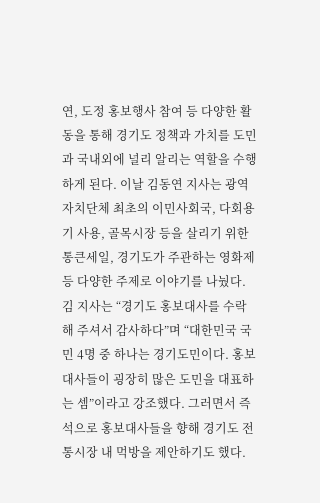연, 도정 홍보행사 참여 등 다양한 활동을 통해 경기도 정책과 가치를 도민과 국내외에 널리 알리는 역할을 수행하게 된다. 이날 김동연 지사는 광역자치단체 최초의 이민사회국, 다회용기 사용, 골목시장 등을 살리기 위한 통큰세일, 경기도가 주관하는 영화제 등 다양한 주제로 이야기를 나눴다. 김 지사는 “경기도 홍보대사를 수락해 주셔서 감사하다”며 “대한민국 국민 4명 중 하나는 경기도민이다. 홍보대사들이 굉장히 많은 도민을 대표하는 셈”이라고 강조했다. 그러면서 즉석으로 홍보대사들을 향해 경기도 전통시장 내 먹방을 제안하기도 했다.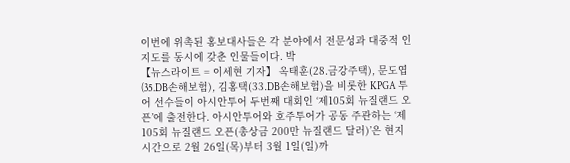이번에 위촉된 홍보대사들은 각 분야에서 전문성과 대중적 인지도를 동시에 갖춘 인물들이다. 박
【뉴스라이트 = 이세현 기자】 옥태훈(28.금강주택), 문도엽(35.DB손해보험), 김홍택(33.DB손해보험)을 비롯한 KPGA 투어 선수들이 아시안투어 두번째 대회인 ‘제105회 뉴질랜드 오픈’에 출전한다. 아시안투어와 호주투어가 공동 주관하는 ‘제105회 뉴질랜드 오픈(총상금 200만 뉴질랜드 달러)’은 현지 시간으로 2월 26일(목)부터 3월 1일(일)까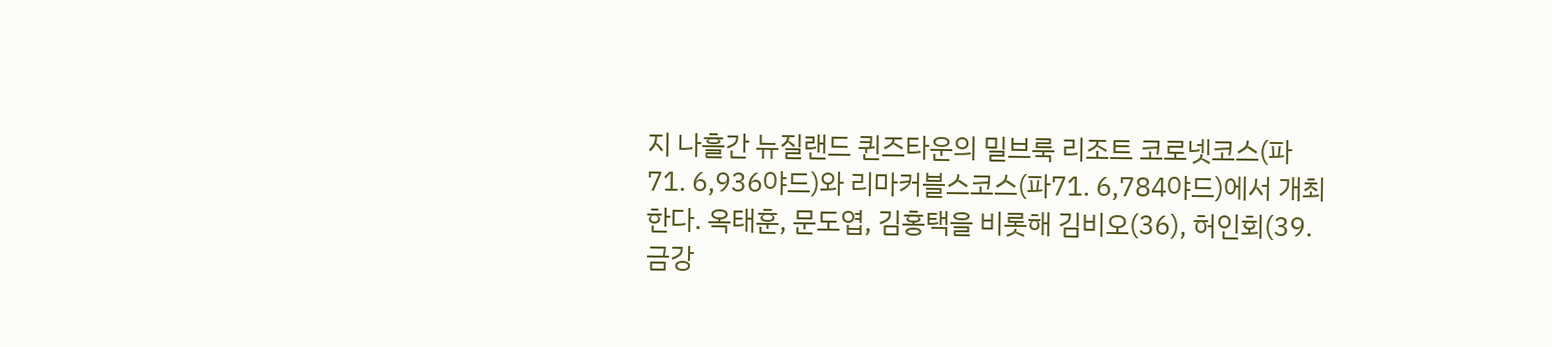지 나흘간 뉴질랜드 퀸즈타운의 밀브룩 리조트 코로넷코스(파71. 6,936야드)와 리마커블스코스(파71. 6,784야드)에서 개최한다. 옥태훈, 문도엽, 김홍택을 비롯해 김비오(36), 허인회(39.금강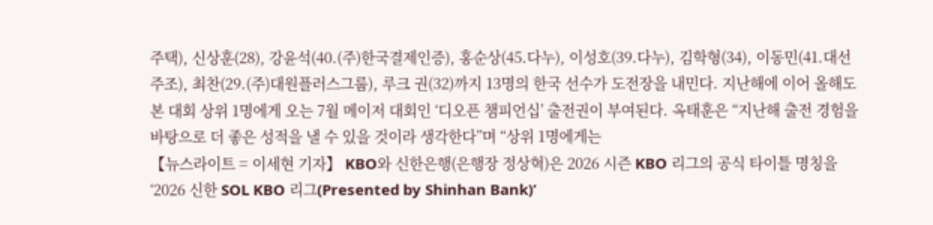주택), 신상훈(28), 강윤석(40.(주)한국결제인증), 홍순상(45.다누), 이성호(39.다누), 김학형(34), 이동민(41.대선주조), 최찬(29.(주)대원플러스그룹), 루크 권(32)까지 13명의 한국 선수가 도전장을 내민다. 지난해에 이어 올해도 본 대회 상위 1명에게 오는 7월 메이저 대회인 ‘디오픈 챔피언십’ 출전권이 부여된다. 옥태훈은 “지난해 출전 경험을 바탕으로 더 좋은 성적을 낼 수 있을 것이라 생각한다”며 “상위 1명에게는
【뉴스라이트 = 이세현 기자】 KBO와 신한은행(은행장 정상혁)은 2026 시즌 KBO 리그의 공식 타이틀 명칭을 ‘2026 신한 SOL KBO 리그(Presented by Shinhan Bank)’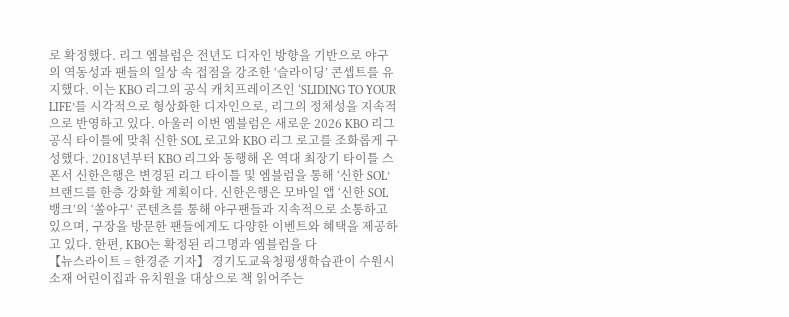로 확정했다. 리그 엠블럼은 전년도 디자인 방향을 기반으로 야구의 역동성과 팬들의 일상 속 접점을 강조한 ‘슬라이딩’ 콘셉트를 유지했다. 이는 KBO 리그의 공식 캐치프레이즈인 ‘SLIDING TO YOUR LIFE’를 시각적으로 형상화한 디자인으로, 리그의 정체성을 지속적으로 반영하고 있다. 아울러 이번 엠블럼은 새로운 2026 KBO 리그 공식 타이틀에 맞춰 신한 SOL 로고와 KBO 리그 로고를 조화롭게 구성했다. 2018년부터 KBO 리그와 동행해 온 역대 최장기 타이틀 스폰서 신한은행은 변경된 리그 타이틀 및 엠블럼을 통해 ‘신한 SOL’ 브랜드를 한층 강화할 계획이다. 신한은행은 모바일 앱 ‘신한 SOL뱅크’의 ‘쏠야구’ 콘텐츠를 통해 야구팬들과 지속적으로 소통하고 있으며, 구장을 방문한 팬들에게도 다양한 이벤트와 혜택을 제공하고 있다. 한편, KBO는 확정된 리그명과 엠블럼을 다
【뉴스라이트 = 한경준 기자】 경기도교육청평생학습관이 수원시 소재 어린이집과 유치원을 대상으로 책 읽어주는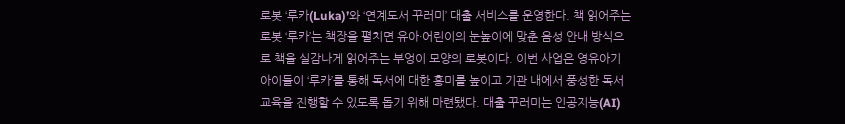로봇 ‘루카(Luka)’와 ‘연계도서 꾸러미’ 대출 서비스를 운영한다. 책 읽어주는 로봇 ‘루카’는 책장을 펼치면 유아·어린이의 눈높이에 맞춘 음성 안내 방식으로 책을 실감나게 읽어주는 부엉이 모양의 로봇이다. 이번 사업은 영유아기 아이들이 ‘루카’를 통해 독서에 대한 흥미를 높이고 기관 내에서 풍성한 독서 교육을 진행할 수 있도록 돕기 위해 마련됐다. 대출 꾸러미는 인공지능(AI)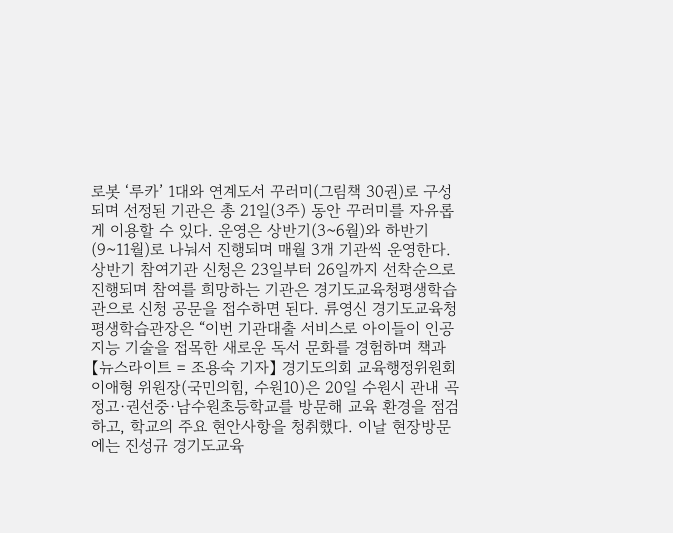로봇 ‘루카’ 1대와 연계도서 꾸러미(그림책 30권)로 구성되며 선정된 기관은 총 21일(3주) 동안 꾸러미를 자유롭게 이용할 수 있다. 운영은 상반기(3~6월)와 하반기(9~11월)로 나눠서 진행되며 매월 3개 기관씩 운영한다. 상반기 참여기관 신청은 23일부터 26일까지 선착순으로 진행되며 참여를 희망하는 기관은 경기도교육청평생학습관으로 신청 공문을 접수하면 된다. 류영신 경기도교육청평생학습관장은 “이번 기관대출 서비스로 아이들이 인공지능 기술을 접목한 새로운 독서 문화를 경험하며 책과
【뉴스라이트 = 조용숙 기자】 경기도의회 교육행정위원회 이애형 위원장(국민의힘, 수원10)은 20일 수원시 관내 곡정고·권선중·남수원초등학교를 방문해 교육 환경을 점검하고, 학교의 주요 현안사항을 청취했다. 이날 현장방문에는 진성규 경기도교육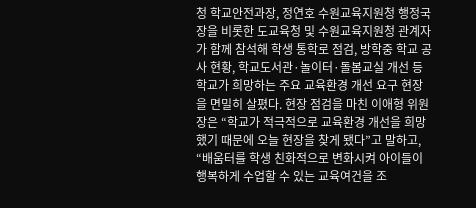청 학교안전과장, 정연호 수원교육지원청 행정국장을 비롯한 도교육청 및 수원교육지원청 관계자가 함께 참석해 학생 통학로 점검, 방학중 학교 공사 현황, 학교도서관·놀이터·돌봄교실 개선 등 학교가 희망하는 주요 교육환경 개선 요구 현장을 면밀히 살폈다. 현장 점검을 마친 이애형 위원장은 “학교가 적극적으로 교육환경 개선을 희망했기 때문에 오늘 현장을 찾게 됐다”고 말하고, “배움터를 학생 친화적으로 변화시켜 아이들이 행복하게 수업할 수 있는 교육여건을 조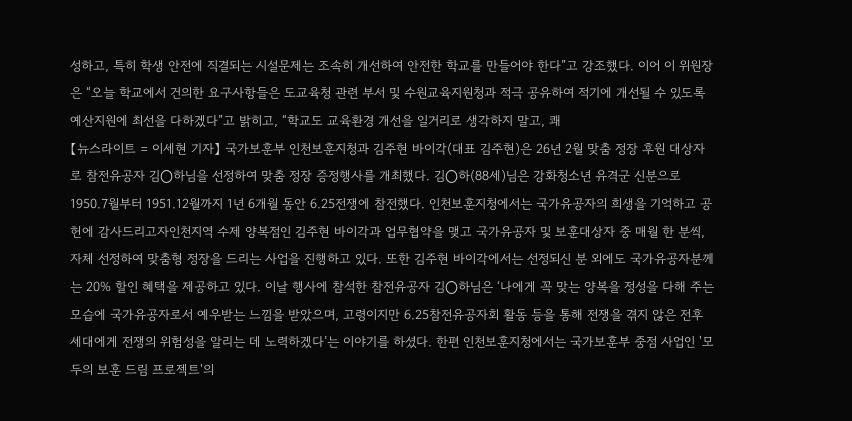성하고, 특히 학생 안전에 직결되는 시설문제는 조속히 개선하여 안전한 학교를 만들어야 한다”고 강조했다. 이어 이 위원장은 “오늘 학교에서 건의한 요구사항들은 도교육청 관련 부서 및 수원교육지원청과 적극 공유하여 적기에 개선될 수 있도록 예산지원에 최선을 다하겠다”고 밝히고, “학교도 교육환경 개선을 일거리로 생각하지 말고, 쾌
【뉴스라이트 = 이세현 기자】 국가보훈부 인천보훈지청과 김주현 바이각(대표 김주현)은 26년 2월 맞춤 정장 후원 대상자로 참전유공자 김〇하님을 선정하여 맞춤 정장 증정행사를 개최했다. 김〇하(88세)님은 강화청소년 유격군 신분으로 1950.7월부터 1951.12월까지 1년 6개월 동안 6.25전쟁에 참전했다. 인천보훈지청에서는 국가유공자의 희생을 기억하고 공헌에 감사드리고자인천지역 수제 양복점인 김주현 바이각과 업무협약을 맺고 국가유공자 및 보훈대상자 중 매월 한 분씩, 자체 선정하여 맞춤형 정장을 드리는 사업을 진행하고 있다. 또한 김주현 바이각에서는 선정되신 분 외에도 국가유공자분께는 20% 할인 혜택을 제공하고 있다. 이날 행사에 참석한 참전유공자 김〇하님은 ‘나에게 꼭 맞는 양복을 정성을 다해 주는 모습에 국가유공자로서 예우받는 느낌을 받았으며, 고령이지만 6.25참전유공자회 활동 등을 통해 전쟁을 겪지 않은 전후 세대에게 전쟁의 위험성을 알리는 데 노력하겠다’는 이야기를 하셨다. 한편 인천보훈지청에서는 국가보훈부 중점 사업인 '모두의 보훈 드림 프로젝트'의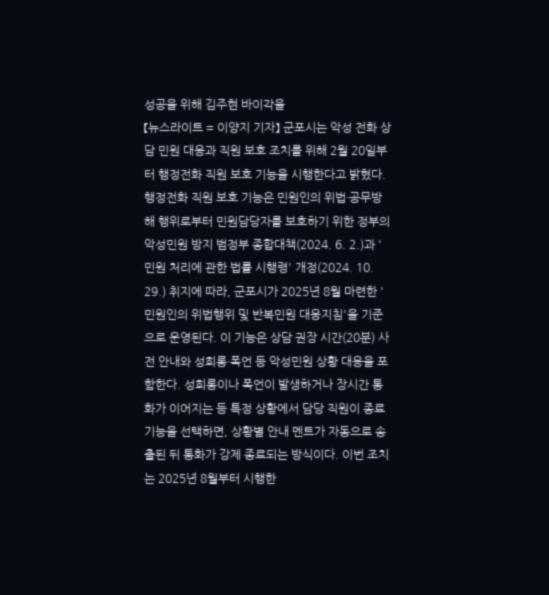성공을 위해 김주현 바이각을
【뉴스라이트 = 이양지 기자】 군포시는 악성 전화 상담 민원 대응과 직원 보호 조치를 위해 2월 20일부터 행정전화 직원 보호 기능을 시행한다고 밝혔다. 행정전화 직원 보호 기능은 민원인의 위법·공무방해 행위로부터 민원담당자를 보호하기 위한 정부의 악성민원 방지 범정부 종합대책(2024. 6. 2.)과 '민원 처리에 관한 법률 시행령' 개정(2024. 10. 29.) 취지에 따라, 군포시가 2025년 8월 마련한 '민원인의 위법행위 및 반복민원 대응지침'을 기준으로 운영된다. 이 기능은 상담 권장 시간(20분) 사전 안내와 성희롱·폭언 등 악성민원 상황 대응을 포함한다. 성희롱이나 폭언이 발생하거나 장시간 통화가 이어지는 등 특정 상황에서 담당 직원이 종료 기능을 선택하면, 상황별 안내 멘트가 자동으로 송출된 뒤 통화가 강제 종료되는 방식이다. 이번 조치는 2025년 8월부터 시행한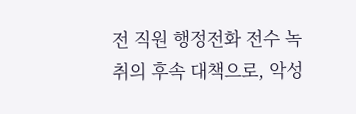전 직원 행정전화 전수 녹취의 후속 대책으로, 악성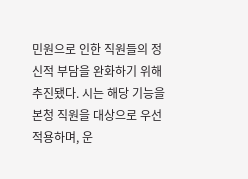민원으로 인한 직원들의 정신적 부담을 완화하기 위해 추진됐다. 시는 해당 기능을 본청 직원을 대상으로 우선 적용하며, 운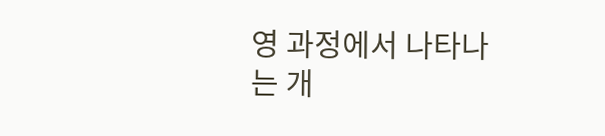영 과정에서 나타나는 개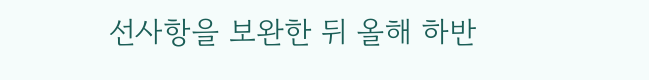선사항을 보완한 뒤 올해 하반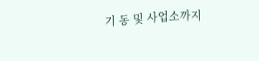기 동 및 사업소까지